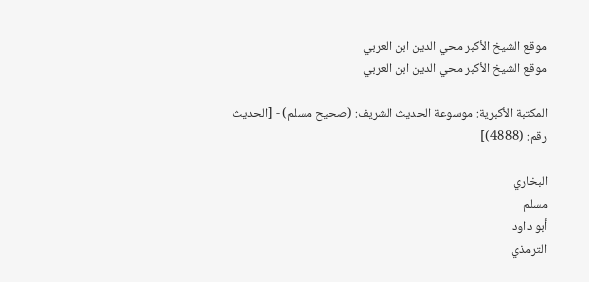موقع الشيخ الأكبر محي الدين ابن العربي
موقع الشيخ الأكبر محي الدين ابن العربي

المكتبة الأكبرية: موسوعة الحديث الشريف: (صحيح مسلم) - [الحديث رقم: (4888)]

البخاري
مسلم
أبو داود
الترمذي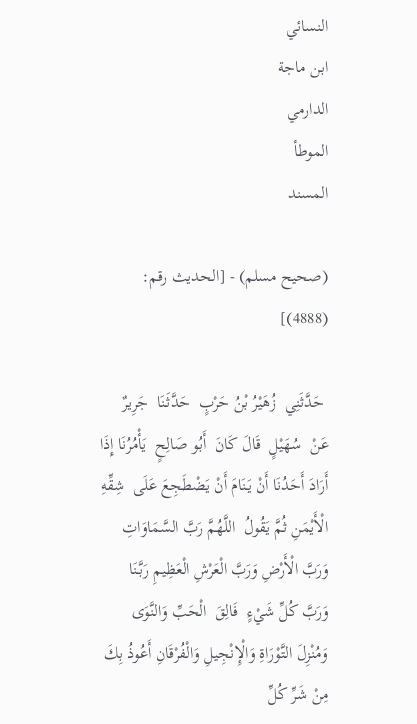النسائي
ابن ماجة
الدارمي
الموطأ
المسند

(صحيح مسلم) - [الحديث رقم: (4888)]

 حَدَّثَنِي  زُهَيْرُ بْنُ حَرْبٍ  حَدَّثَنَا  جَرِيرٌ  عَنْ  سُهَيْلٍ  قَالَ كَانَ  أَبُو صَالِحٍ  يَأْمُرُنَا إِذَا أَرَادَ أَحَدُنَا أَنْ يَنَامَ أَنْ يَضْطَجِعَ عَلَى  شِقِّهِ  الْأَيْمَنِ ثُمَّ يَقُولُ  اللَّهُمَّ رَبَّ السَّمَاوَاتِ وَرَبَّ الْأَرْضِ وَرَبَّ الْعَرْشِ الْعَظِيمِ رَبَّنَا وَرَبَّ كُلِّ شَيْءٍ  فَالِقَ  الْحَبِّ وَالنَّوَى وَمُنْزِلَ التَّوْرَاةِ وَالْإِنْجِيلِ وَالْفُرْقَانِ أَعُوذُ بِكَ مِنْ شَرِّ كُلِّ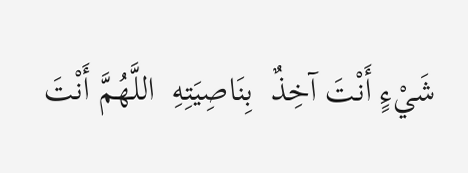شَيْءٍ أَنْتَ آخِذٌ  بِنَاصِيَتِهِ  اللَّهُمَّ أَنْتَ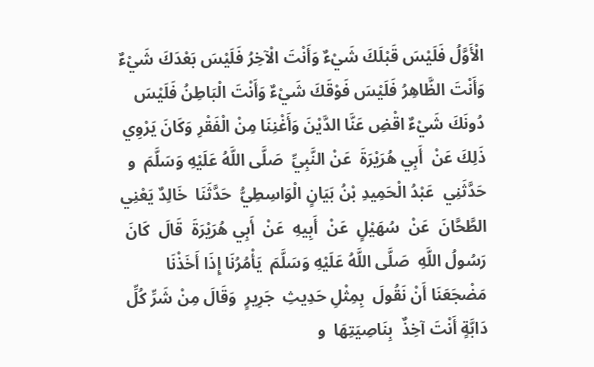الْأَوَّلُ فَلَيْسَ قَبْلَكَ شَيْءٌ وَأَنْتَ الْآخِرُ فَلَيْسَ بَعْدَكَ شَيْءٌ وَأَنْتَ الظَّاهِرُ فَلَيْسَ فَوْقَكَ شَيْءٌ وَأَنْتَ الْبَاطِنُ فَلَيْسَ دُونَكَ شَيْءٌ اقْضِ عَنَّا الدَّيْنَ وَأَغْنِنَا مِنْ الْفَقْرِ وَكَانَ يَرْوِي ذَلِكَ عَنْ  أَبِي هُرَيْرَةَ  عَنْ النَّبِيِّ  صَلَّى اللَّهُ عَلَيْهِ وَسَلَّمَ  و حَدَّثَنِي  عَبْدُ الْحَمِيدِ بْنُ بَيَانٍ الْوَاسِطِيُّ  حَدَّثَنَا  خَالِدٌ يَعْنِي الطَّحَّانَ  عَنْ  سُهَيْلٍ  عَنْ  أَبِيهِ  عَنْ  أَبِي هُرَيْرَةَ  قَالَ  كَانَ رَسُولُ اللَّهِ  صَلَّى اللَّهُ عَلَيْهِ وَسَلَّمَ  يَأْمُرُنَا إِذَا أَخَذْنَا مَضْجَعَنَا أَنْ نَقُولَ  بِمِثْلِ حَدِيثِ  جَرِيرٍ  وَقَالَ مِنْ شَرِّ كُلِّ دَابَّةٍ أَنْتَ آخِذٌ  بِنَاصِيَتِهَا  و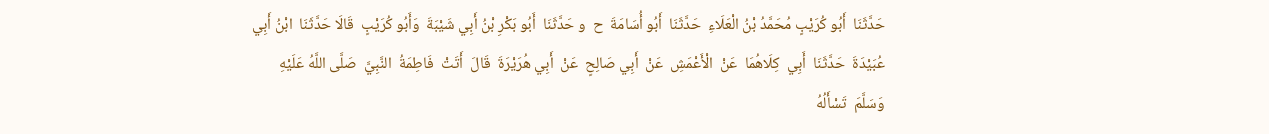حَدَّثَنَا  أَبُو كُرَيْبٍ مُحَمَّدُ بْنُ الْعَلَاءِ  حَدَّثَنَا  أَبُو أُسَامَةَ  ح  و حَدَّثَنَا  أَبُو بَكْرِ بْنُ أَبِي شَيْبَةَ  وَأَبُو كُرَيْبٍ  قَالَا حَدَّثَنَا  ابْنُ أَبِي عُبَيْدَةَ  حَدَّثَنَا  أَبِي  كِلَاهُمَا  عَنْ  الْأَعْمَشِ  عَنْ  أَبِي صَالِحٍ  عَنْ  أَبِي هُرَيْرَةَ  قَالَ  أَتَتْ  فَاطِمَةُ  النَّبِيَّ  صَلَّى اللَّهُ عَلَيْهِ وَسَلَّمَ  تَسْأَلُهُ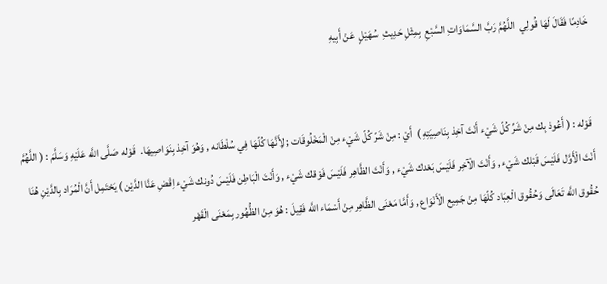خَادِمًا فَقَالَ لَهَا قُولِي  اللَّهُمَّ رَبَّ السَّمَاوَاتِ السَّبْعِ  بِمِثْلِ حَدِيثِ  سُهَيْلٍ  عَنْ أَبِيهِ


 قَوْله : ( أَعُوذ بِك مِنْ شَرِّ كُلّ شَيْء أَنْتَ آخِذ بِنَاصِيَتِهِ )  أَيْ : مِنْ شَرّ كُلّ شَيْء مِنْ الْمَخْلُوقَات ; لِأَنَّهَا كُلّهَا فِي سُلْطَانه , وَهُوَ آخِذ بِنَوَاصِيهَا.  قَوْله صَلَّى اللَّه عَلَيْهِ وَسَلَّمَ : ( اللَّهُمَّ أَنْتَ الْأَوَّل فَلَيْسَ قَبْلك شَيْء , وَأَنْتَ الْآخِر فَلَيْسَ بَعْدك شَيْء , وَأَنْتَ الظَّاهِر فَلَيْسَ فَوْقك شَيْء , وَأَنْتَ الْبَاطِن فَلَيْسَ دُونك شَيْء اِقْضِ عَنَّا الدَّيْن ) يَحْتَمِل أَنَّ الْمُرَاد بِالدَّيْنِ هُنَا حُقُوق اللَّه تَعَالَى وَحُقُوق الْعِبَاد كُلّهَا مِنْ جَمِيع الْأَنْوَاع , وَأَمَّا مَعْنَى الظَّاهِر مِنْ أَسْمَاء اللَّه فَقِيلَ : هُوَ مِنْ الظُّهُور بِمَعْنَى الْقَهْر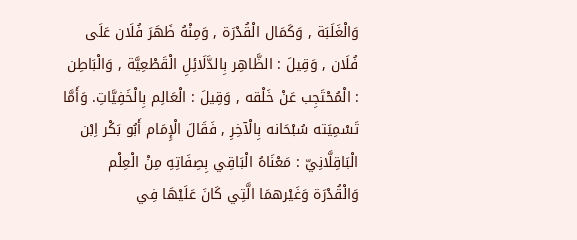وَالْغَلَبَة , وَكَمَال الْقُدْرَة , وَمِنْهُ ظَهَرَ فُلَان عَلَى فُلَان , وَقِيلَ : الظَّاهِر بِالدَّلَائِلِ الْقَطْعِيَّة , وَالْبَاطِن : الْمُحْتَجِب عَنْ خَلْقه , وَقِيلَ : الْعَالِم بِالْخَفِيَّاتِ. وَأَمَّا تَسْمِيَته سُبْحَانه بِالْآخِرِ , فَقَالَ الْإِمَام أَبُو بَكْر اِبْن الْبَاقِلَّانِيّ : مَعْنَاهُ الْبَاقِي بِصِفَاتِهِ مِنْ الْعِلْم وَالْقُدْرَة وَغَيْرهمَا الَّتِي كَانَ عَلَيْهَا فِي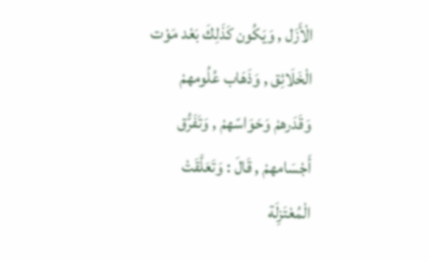الْأَزَل , وَيَكُون كَذَلِكَ بَعْد مَوْت الْخَلَائِق , وَذَهَاب عُلُومهمْ وَقَدَرهمْ وَحَوَاسّهمْ , وَتَفَرُّق أَجْسَامهمْ , قَالَ : وَتَعَلَّقَتْ الْمُعْتَزِلَة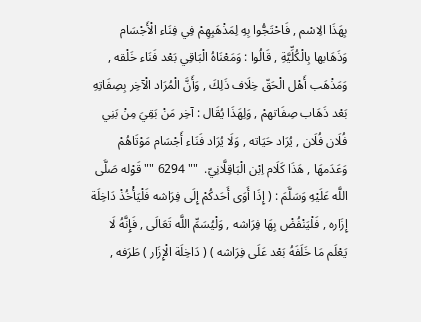بِهَذَا الِاسْم , فَاحْتَجُّوا بِهِ لِمَذْهَبِهِمْ فِي فِنَاء الْأَجْسَام وَذَهَابها بِالْكُلِّيَّةِ , قَالُوا : وَمَعْنَاهُ الْبَاقِي بَعْد فَنَاء خَلْقه , وَمَذْهَب أَهْل الْحَقّ خِلَاف ذَلِكَ , وَأَنَّ الْمُرَاد الْآخِر بِصِفَاتِهِ بَعْد ذَهَاب صِفَاتهمْ , وَلِهَذَا يُقَال : آخِر مَنْ بَقِيَ مِنْ بَنِي فُلَان فُلَان , يُرَاد حَيَاته , وَلَا يُرَاد فَنَاء أَجْسَام مَوْتَاهُمْ وَعَدَمهَا , هَذَا كَلَام اِبْن الْبَاقِلَّانِيّ.  "" 6294 "" قَوْله صَلَّى اللَّه عَلَيْهِ وَسَلَّمَ : ( إِذَا أَوَى أَحَدكُمْ إِلَى فِرَاشه فَلْيَأْخُذْ دَاخِلَة إِزَاره , فَلْيَنْفُضْ بِهَا فِرَاشه , وَلْيُسَمِّ اللَّه تَعَالَى , فَإِنَّهُ لَا يَعْلَم مَا خَلَفَهُ بَعْد عَلَى فِرَاشه ) ( دَاخِلَة الْإِزَار ) طَرَفه ,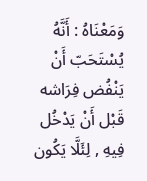وَمَعْنَاهُ : أَنَّهُ يُسْتَحَبّ أَنْ يَنْفُض فِرَاشه قَبْل أَنْ يَدْخُل فِيهِ , لِئَلَّا يَكُون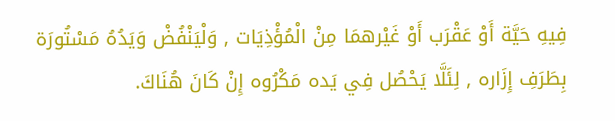فِيهِ حَيَّة أَوْ عَقْرَب أَوْ غَيْرهمَا مِنْ الْمُؤْذِيَات , وَلْيَنْفُضْ وَيَدُهُ مَسْتُورَة بِطَرَفِ إِزَاره , لِئَلَّا يَحْصُل فِي يَده مَكْرُوه إِنْ كَانَ هُنَاكَ.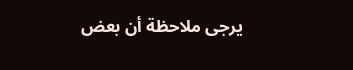يرجى ملاحظة أن بعض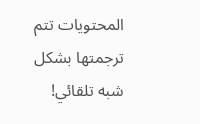المحتويات تتم ترجمتها بشكل شبه تلقائي!